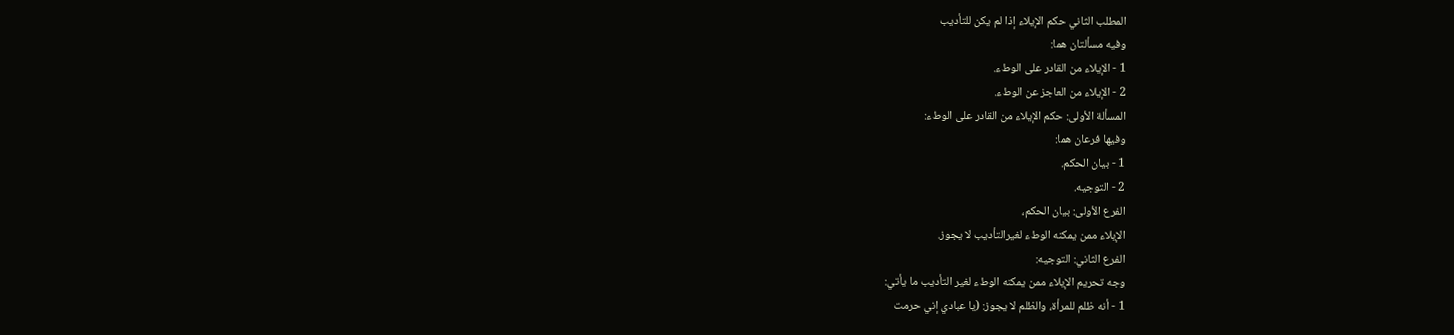المطلب الثاني حكم الإيلاء إذا لم يكن للتأديب
وفيه مسألتان هما:
1 - الإيلاء من القادر على الوطء.
2 - الإيلاء من العاجز عن الوطء.
المسألة الأولى: حكم الإيلاء من القادر على الوطء:
وفيها فرعان هما:
1 - بيان الحكم.
2 - التوجيه.
الفرع الأولى: بيان الحكم،
الإيلاء ممن يمكنه الوطء لغيرالتأديب لا يجوز.
الفرع الثاني: التوجيه:
وجه تحريم الإيلاء ممن يمكنه الوطء لغير التأديب ما يأتي:
1 - أنه ظلم للمرأة، والظلم لا يجوز: (يا عبادي إني حرمت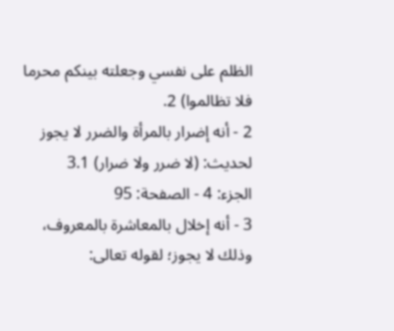الظلم على نفسي وجعلته بينكم محرما فلا تظالموا) 2.
2 - أنه إضرار بالمرأة والضرر لا يجوز لحديث: (لا ضرر ولا ضرار) 3.1
الجزء: 4 - الصفحة: 95
3 - أنه إخلال بالمعاشرة بالمعروف، وذلك لا يجوز؛ لقوله تعالى: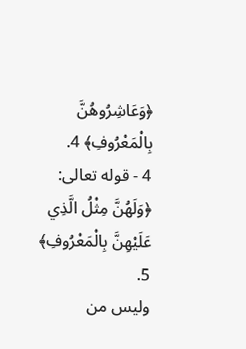﴿وَعَاشِرُوهُنَّ بِالْمَعْرُوفِ﴾ 4.
4 - قوله تعالى: ﴿وَلَهُنَّ مِثْلُ الَّذِي عَلَيْهِنَّ بِالْمَعْرُوفِ﴾ 5.
وليس من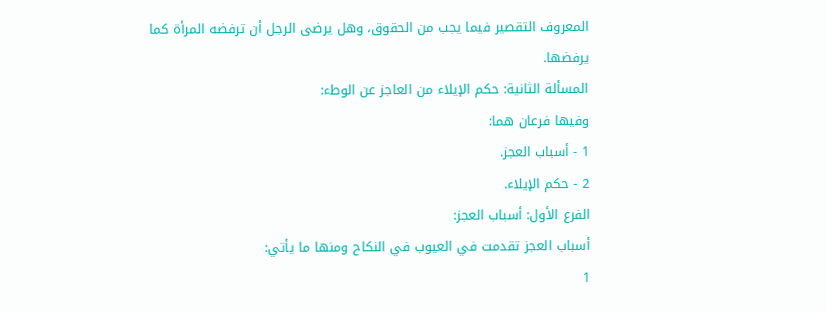المعروف التقصير فيما يجب من الحقوق، وهل يرضى الرجل أن ترفضه المرأة كما يرفضها.
المسألة الثانية: حكم الإيلاء من العاجز عن الوطء:
وفيها فرعان هما:
1 - أسباب العجز.
2 - حكم الإيلاء.
الفرع الأول: أسباب العجز:
أسباب العجز تقدمت في العيوب في النكاح ومنها ما يأتي:
1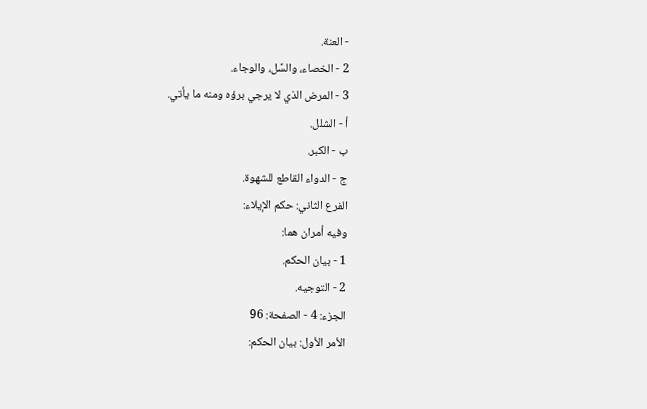- العنة.
2 - الخصاء، والسَّل، والوجاء.
3 - المرض الذي لا يرجي برؤه ومنه ما يأتي.
أ - الشلل.
ب - الكبر.
ج - الدواء القاطع للشهوة.
الفرع الثاني: حكم الإيلاء:
وفيه أمران هما:
1 - بيان الحكم.
2 - التوجيه.
الجزء: 4 - الصفحة: 96
الأمر الأول: بيان الحكم: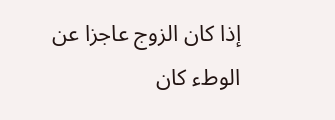إذا كان الزوج عاجزا عن الوطء كان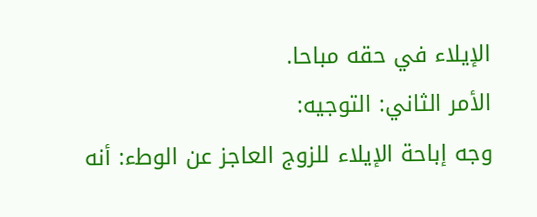الإيلاء في حقه مباحا.
الأمر الثاني: التوجيه:
وجه إباحة الإيلاء للزوج العاجز عن الوطء: أنه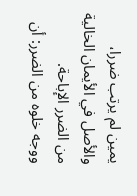يمين لم يرتب ضررا، والأصل في الأيمان الخالية من الضرر الإباحة.
ووجه خلوه من الضرر: أن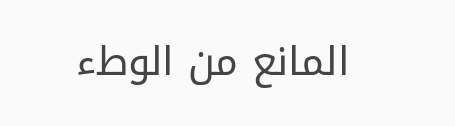المانع من الوطء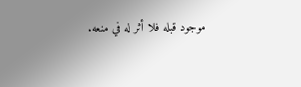موجود قبله فلا أثر له في منعه.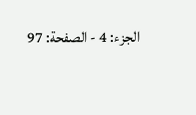الجزء: 4 - الصفحة: 97